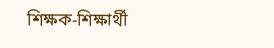শিক্ষক-শিক্ষার্থী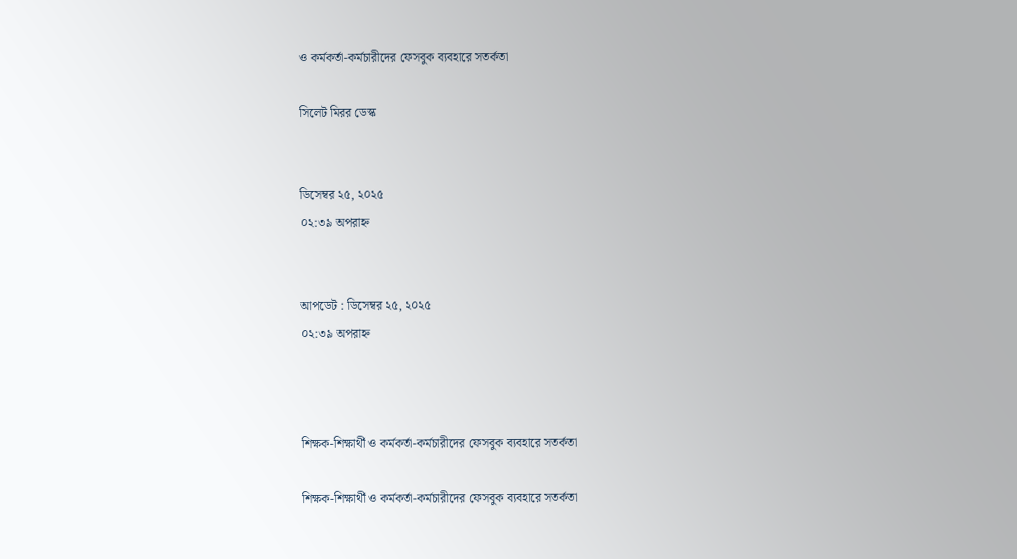ও কর্মকর্তা-কর্মচারীদের ফেসবুক ব্যবহারে সতর্কতা

সিলেট মিরর ডেস্ক


ডিসেম্বর ২৫, ২০২৫
০২:৩৯ অপরাহ্ন


আপডেট : ডিসেম্বর ২৫, ২০২৫
০২:৩৯ অপরাহ্ন



শিক্ষক-শিক্ষার্থী ও কর্মকর্তা-কর্মচারীদের ফেসবুক ব্যবহারে সতর্কতা

শিক্ষক-শিক্ষার্থী ও কর্মকর্তা-কর্মচারীদের ফেসবুক ব্যবহারে সতর্কতা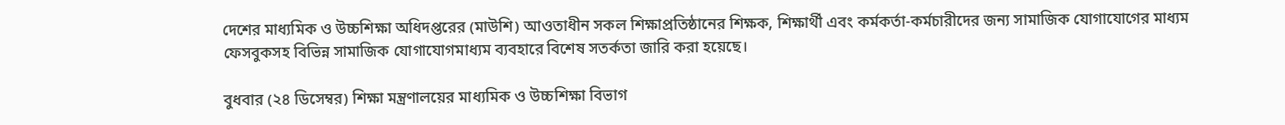দেশের মাধ্যমিক ও উচ্চশিক্ষা অধিদপ্তরের (মাউশি) আওতাধীন সকল শিক্ষাপ্রতিষ্ঠানের শিক্ষক, শিক্ষার্থী এবং কর্মকর্তা-কর্মচারীদের জন্য সামাজিক যোগাযোগের মাধ্যম ফেসবুকসহ বিভিন্ন সামাজিক যোগাযোগমাধ্যম ব্যবহারে বিশেষ সতর্কতা জারি করা হয়েছে।

বুধবার (২৪ ডিসেম্বর) শিক্ষা মন্ত্রণালয়ের মাধ্যমিক ও উচ্চশিক্ষা বিভাগ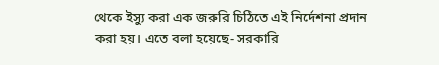থেকে ইস্যু করা এক জরুরি চিঠিতে এই নির্দেশনা প্রদান করা হয়। এতে বলা হয়েছে- সরকারি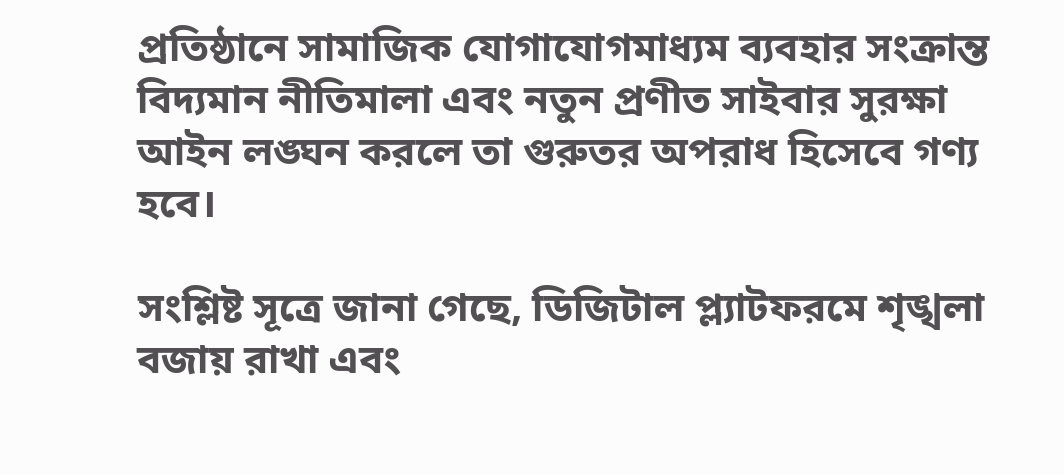প্রতিষ্ঠানে সামাজিক যোগাযোগমাধ্যম ব্যবহার সংক্রান্ত বিদ্যমান নীতিমালা এবং নতুন প্রণীত সাইবার সুরক্ষা আইন লঙ্ঘন করলে তা গুরুতর অপরাধ হিসেবে গণ্য হবে।

সংশ্লিষ্ট সূত্রে জানা গেছে, ডিজিটাল প্ল্যাটফরমে শৃঙ্খলা বজায় রাখা এবং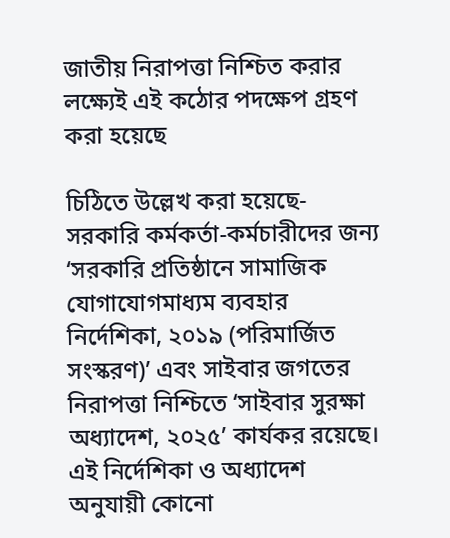জাতীয় নিরাপত্তা নিশ্চিত করার লক্ষ্যেই এই কঠোর পদক্ষেপ গ্রহণ করা হয়েছে

চিঠিতে উল্লেখ করা হয়েছে- সরকারি কর্মকর্তা-কর্মচারীদের জন্য ‘সরকারি প্রতিষ্ঠানে সামাজিক যোগাযোগমাধ্যম ব্যবহার নির্দেশিকা, ২০১৯ (পরিমার্জিত সংস্করণ)’ এবং সাইবার জগতের নিরাপত্তা নিশ্চিতে ‘সাইবার সুরক্ষা অধ্যাদেশ, ২০২৫’ কার্যকর রয়েছে। এই নির্দেশিকা ও অধ্যাদেশ অনুযায়ী কোনো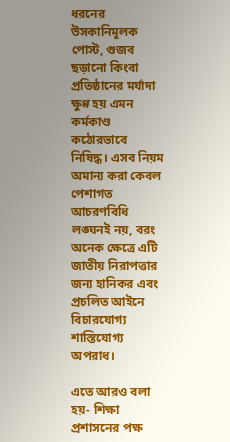ধরনের উসকানিমূলক পোস্ট, গুজব ছড়ানো কিংবা প্রতিষ্ঠানের মর্যাদা ক্ষুণ্ণ হয় এমন কর্মকাণ্ড কঠোরভাবে নিষিদ্ধ। এসব নিয়ম অমান্য করা কেবল পেশাগত আচরণবিধি লঙ্ঘনই নয়, বরং অনেক ক্ষেত্রে এটি জাতীয় নিরাপত্তার জন্য হানিকর এবং প্রচলিত আইনে বিচারযোগ্য শাস্তিযোগ্য অপরাধ।

এতে আরও বলা হয়- শিক্ষা প্রশাসনের পক্ষ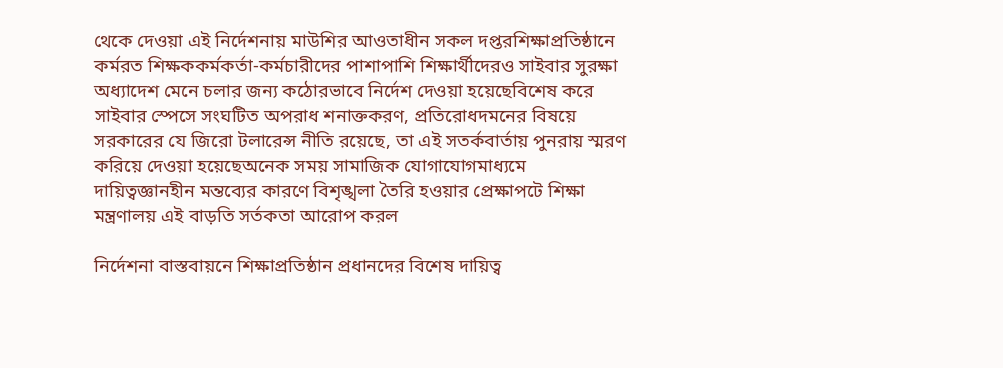থেকে দেওয়া এই নির্দেশনায় মাউশির আওতাধীন সকল দপ্তরশিক্ষাপ্রতিষ্ঠানে কর্মরত শিক্ষককর্মকর্তা-কর্মচারীদের পাশাপাশি শিক্ষার্থীদেরও সাইবার সুরক্ষা অধ্যাদেশ মেনে চলার জন্য কঠোরভাবে নির্দেশ দেওয়া হয়েছেবিশেষ করে সাইবার স্পেসে সংঘটিত অপরাধ শনাক্তকরণ, প্রতিরোধদমনের বিষয়ে সরকারের যে জিরো টলারেন্স নীতি রয়েছে, তা এই সতর্কবার্তায় পুনরায় স্মরণ করিয়ে দেওয়া হয়েছেঅনেক সময় সামাজিক যোগাযোগমাধ্যমে দায়িত্বজ্ঞানহীন মন্তব্যের কারণে বিশৃঙ্খলা তৈরি হওয়ার প্রেক্ষাপটে শিক্ষা মন্ত্রণালয় এই বাড়তি সর্তকতা আরোপ করল

নির্দেশনা বাস্তবায়নে শিক্ষাপ্রতিষ্ঠান প্রধানদের বিশেষ দায়িত্ব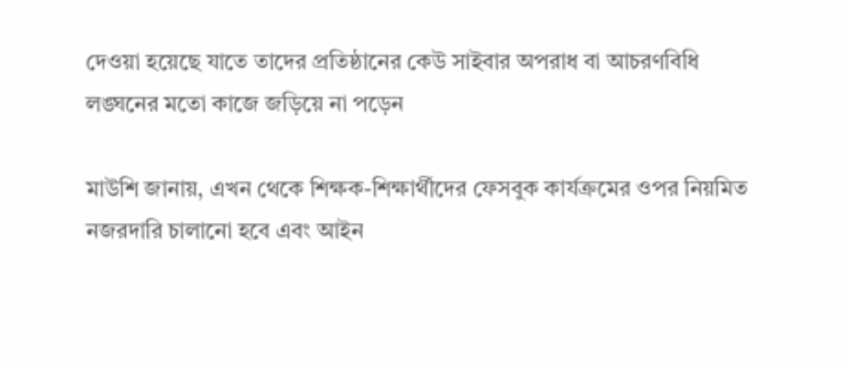দেওয়া হয়েছে যাতে তাদের প্রতিষ্ঠানের কেউ সাইবার অপরাধ বা আচরণবিধি লঙ্ঘনের মতো কাজে জড়িয়ে না পড়েন

মাউশি জানায়, এখন থেকে শিক্ষক-শিক্ষার্থীদের ফেসবুক কার্যক্রমের ওপর নিয়মিত নজরদারি চালানো হবে এবং আইন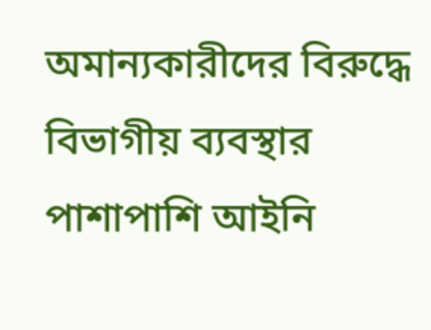অমান্যকারীদের বিরুদ্ধে বিভাগীয় ব্যবস্থার পাশাপাশি আইনি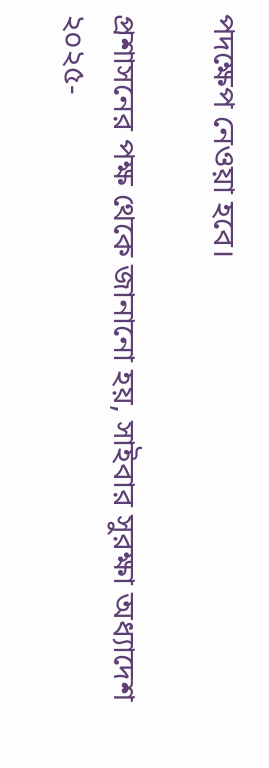পদক্ষেপ নেওয়া হবে।

প্রশাসনের পক্ষ থেকে জানানো হয়, সাইবার সুরক্ষা অধ্যাদেশ ২০২৫-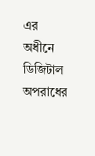এর অধীনে ডিজিটাল অপরাধের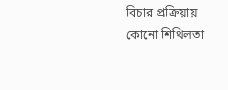বিচার প্রক্রিয়ায় কোনো শিথিলতা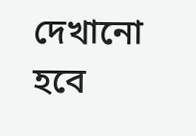দেখানো হবে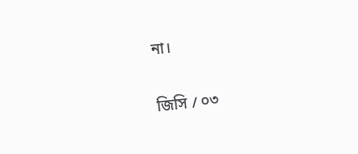না।

জিসি / ০৩